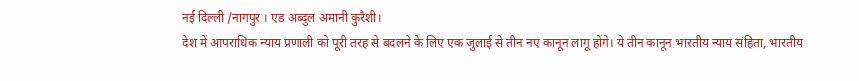नई दिल्ली /नागपुर । एड अब्दुल अमानी कुरैशी।
देश में आपराधिक न्याय प्रणाली को पूरी तरह से बदलने के लिए एक जुलाई से तीन नए कानून लागू होंगे। ये तीन कानून भारतीय न्याय संहिता, भारतीय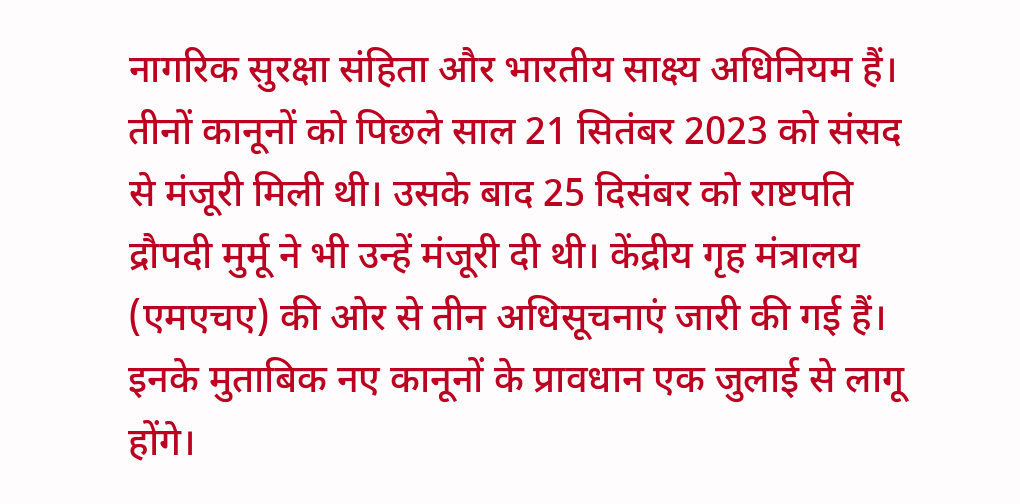नागरिक सुरक्षा संहिता और भारतीय साक्ष्य अधिनियम हैं। तीनों कानूनों को पिछले साल 21 सितंबर 2023 को संसद से मंजूरी मिली थी। उसके बाद 25 दिसंबर को राष्टपति द्रौपदी मुर्मू ने भी उन्हें मंजूरी दी थी। केंद्रीय गृह मंत्रालय (एमएचए) की ओर से तीन अधिसूचनाएं जारी की गई हैं। इनके मुताबिक नए कानूनों के प्रावधान एक जुलाई से लागू होंगे।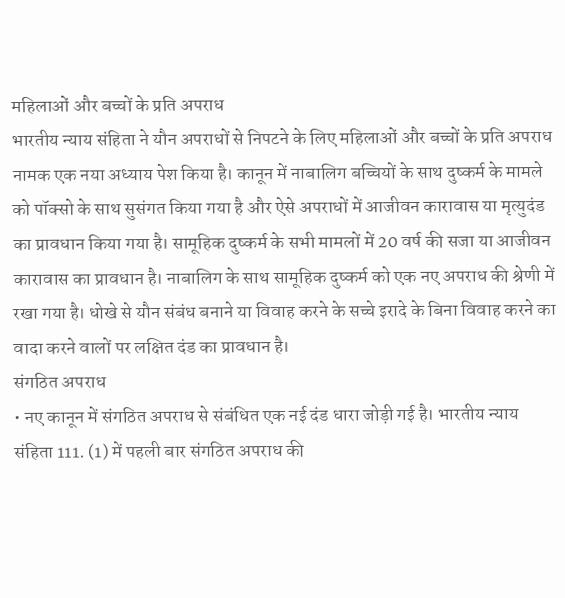महिलाओं और बच्चों के प्रति अपराध
भारतीय न्याय संहिता ने यौन अपराधों से निपटने के लिए महिलाओं और बच्चों के प्रति अपराध नामक एक नया अध्याय पेश किया है। कानून में नाबालिग बच्चियों के साथ दुष्कर्म के मामले को पॉक्सो के साथ सुसंगत किया गया है और ऐसे अपराधों में आजीवन कारावास या मृत्युदंड का प्रावधान किया गया है। सामूहिक दुष्कर्म के सभी मामलों में 20 वर्ष की सजा या आजीवन कारावास का प्रावधान है। नाबालिग के साथ सामूहिक दुष्कर्म को एक नए अपराध की श्रेणी में रखा गया है। धोखे से यौन संबंध बनाने या विवाह करने के सच्चे इरादे के बिना विवाह करने का वादा करने वालों पर लक्षित दंड का प्रावधान है।
संगठित अपराध
• नए कानून में संगठित अपराध से संबंधित एक नई दंड धारा जोड़ी गई है। भारतीय न्याय संहिता 111. (1) में पहली बार संगठित अपराध की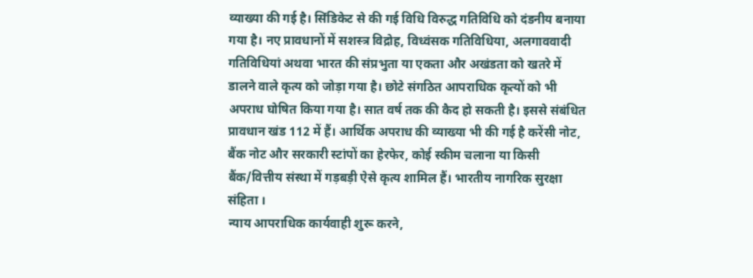व्याख्या की गई है। सिंडिकेट से की गई विधि विरुद्ध गतिविधि को दंडनीय बनाया गया है। नए प्रावधानों में सशस्त्र विद्रोह, विध्वंसक गतिविधिया, अलगाववादी गतिविधियां अथवा भारत की संप्रभुता या एकता और अखंडता को खतरे में डालने वाले कृत्य को जोड़ा गया है। छोटे संगठित आपराधिक कृत्यों को भी अपराध घोषित किया गया है। सात वर्ष तक की कैद हो सकती है। इससे संबंधित प्रावधान खंड 112 में हैं। आर्थिक अपराध की व्याख्या भी की गई है करेंसी नोट, बैंक नोट और सरकारी स्टांपों का हेरफेर, कोई स्कीम चलाना या किसी बैंक/वित्तीय संस्था में गड़बड़ी ऐसे कृत्य शामिल हैं। भारतीय नागरिक सुरक्षा संहिता ।
न्याय आपराधिक कार्यवाही शुरू करने,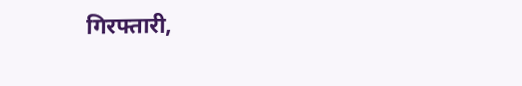गिरफ्तारी,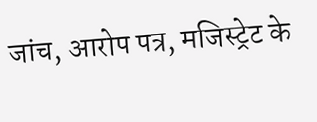जांच, आरोप पत्र, मजिस्ट्रेट के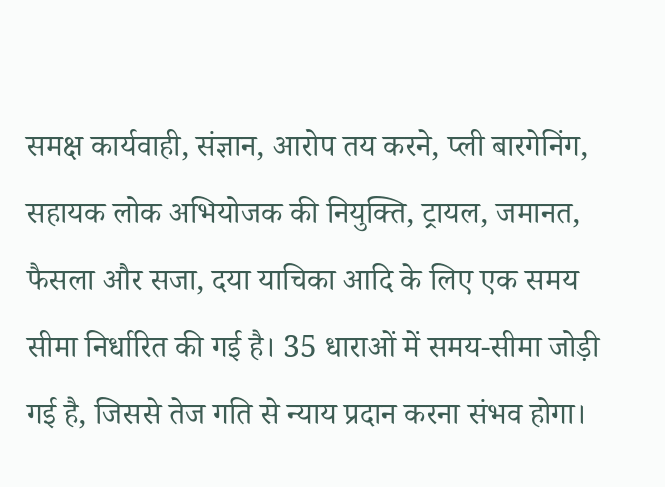समक्ष कार्यवाही, संज्ञान, आरोप तय करने, प्ली बारगेनिंग, सहायक लोक अभियोजक की नियुक्ति, ट्रायल, जमानत, फैसला और सजा, दया याचिका आदि के लिए एक समय सीमा निर्धारित की गई है। 35 धाराओं में समय-सीमा जोड़ी गई है, जिससे तेज गति से न्याय प्रदान करना संभव होगा।